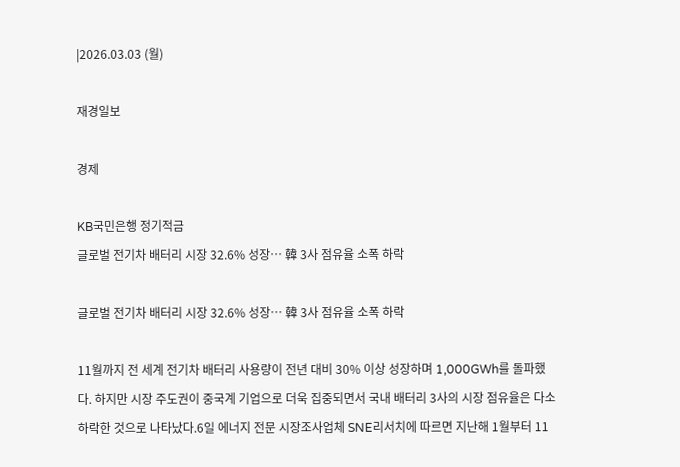|2026.03.03 (월)

재경일보

경제

KB국민은행 정기적금
글로벌 전기차 배터리 시장 32.6% 성장… 韓 3사 점유율 소폭 하락

글로벌 전기차 배터리 시장 32.6% 성장… 韓 3사 점유율 소폭 하락

11월까지 전 세계 전기차 배터리 사용량이 전년 대비 30% 이상 성장하며 1,000GWh를 돌파했다. 하지만 시장 주도권이 중국계 기업으로 더욱 집중되면서 국내 배터리 3사의 시장 점유율은 다소 하락한 것으로 나타났다.6일 에너지 전문 시장조사업체 SNE리서치에 따르면 지난해 1월부터 11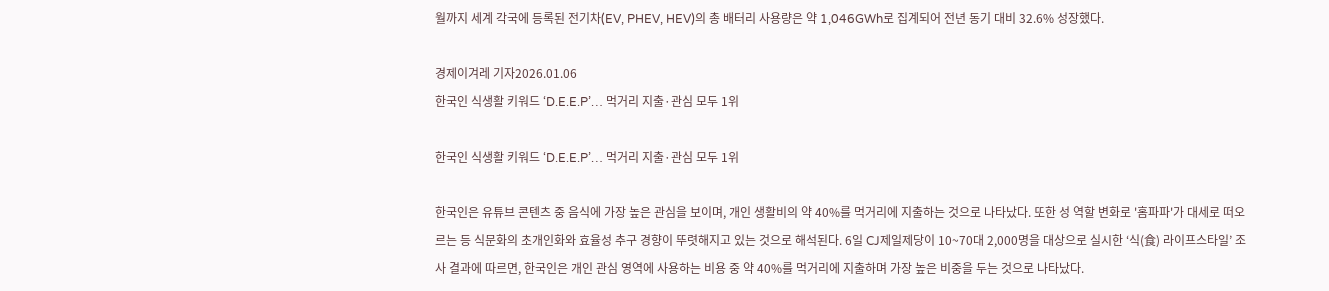월까지 세계 각국에 등록된 전기차(EV, PHEV, HEV)의 총 배터리 사용량은 약 1,046GWh로 집계되어 전년 동기 대비 32.6% 성장했다.

경제이겨레 기자2026.01.06
한국인 식생활 키워드 ‘D.E.E.P’… 먹거리 지출·관심 모두 1위

한국인 식생활 키워드 ‘D.E.E.P’… 먹거리 지출·관심 모두 1위

한국인은 유튜브 콘텐츠 중 음식에 가장 높은 관심을 보이며, 개인 생활비의 약 40%를 먹거리에 지출하는 것으로 나타났다. 또한 성 역할 변화로 '홈파파'가 대세로 떠오르는 등 식문화의 초개인화와 효율성 추구 경향이 뚜렷해지고 있는 것으로 해석된다. 6일 CJ제일제당이 10~70대 2,000명을 대상으로 실시한 ‘식(食) 라이프스타일’ 조사 결과에 따르면, 한국인은 개인 관심 영역에 사용하는 비용 중 약 40%를 먹거리에 지출하며 가장 높은 비중을 두는 것으로 나타났다.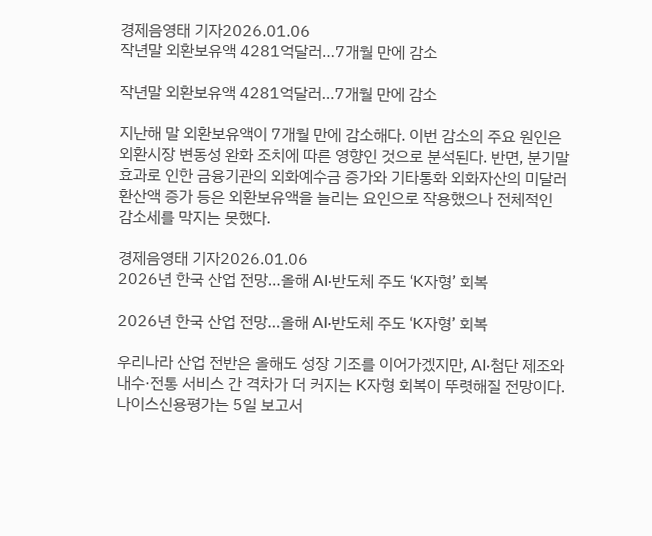경제음영태 기자2026.01.06
작년말 외환보유액 4281억달러…7개월 만에 감소

작년말 외환보유액 4281억달러…7개월 만에 감소

지난해 말 외환보유액이 7개월 만에 감소해다. 이번 감소의 주요 원인은 외환시장 변동성 완화 조치에 따른 영향인 것으로 분석된다. 반면, 분기말 효과로 인한 금융기관의 외화예수금 증가와 기타통화 외화자산의 미달러 환산액 증가 등은 외환보유액을 늘리는 요인으로 작용했으나 전체적인 감소세를 막지는 못했다.

경제음영태 기자2026.01.06
2026년 한국 산업 전망…올해 AI·반도체 주도 ‘K자형’ 회복

2026년 한국 산업 전망…올해 AI·반도체 주도 ‘K자형’ 회복

우리나라 산업 전반은 올해도 성장 기조를 이어가겠지만, AI·첨단 제조와 내수·전통 서비스 간 격차가 더 커지는 K자형 회복이 뚜렷해질 전망이다.나이스신용평가는 5일 보고서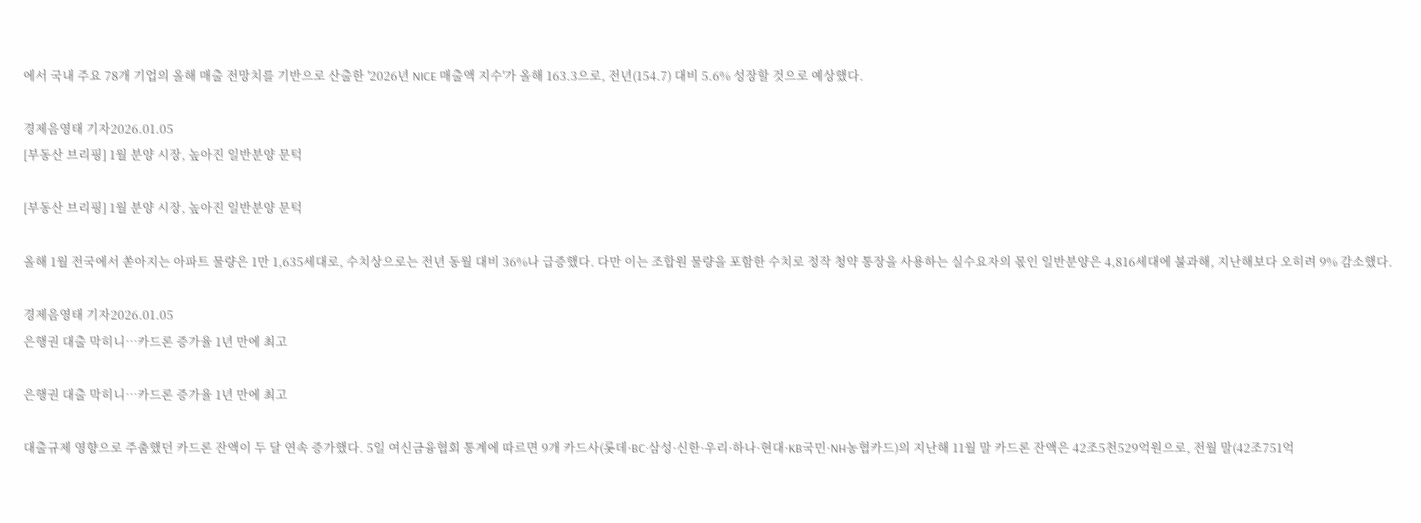에서 국내 주요 78개 기업의 올해 매출 전망치를 기반으로 산출한 '2026년 NICE 매출액 지수'가 올해 163.3으로, 전년(154.7) 대비 5.6% 성장할 것으로 예상했다.

경제음영태 기자2026.01.05
[부동산 브리핑] 1월 분양 시장, 높아진 일반분양 문턱

[부동산 브리핑] 1월 분양 시장, 높아진 일반분양 문턱

올해 1월 전국에서 쏟아지는 아파트 물량은 1만 1,635세대로, 수치상으로는 전년 동월 대비 36%나 급증했다. 다만 이는 조합원 물량을 포함한 수치로 정작 청약 통장을 사용하는 실수요자의 몫인 일반분양은 4,816세대에 불과해, 지난해보다 오히려 9% 감소했다.

경제음영태 기자2026.01.05
은행권 대출 막히니…카드론 증가율 1년 만에 최고

은행권 대출 막히니…카드론 증가율 1년 만에 최고

대출규제 영향으로 주춤했던 카드론 잔액이 두 달 연속 증가했다. 5일 여신금융협회 통계에 따르면 9개 카드사(롯데·BC·삼성·신한·우리·하나·현대·KB국민·NH농협카드)의 지난해 11월 말 카드론 잔액은 42조5천529억원으로, 전월 말(42조751억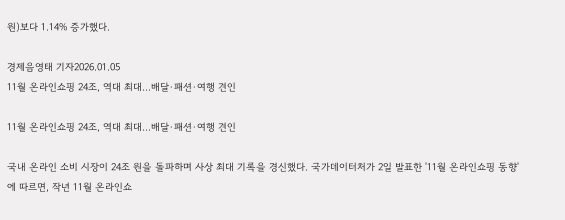원)보다 1.14% 증가했다.

경제음영태 기자2026.01.05
11월 온라인쇼핑 24조, 역대 최대…배달·패션·여행 견인

11월 온라인쇼핑 24조, 역대 최대…배달·패션·여행 견인

국내 온라인 소비 시장이 24조 원을 돌파하며 사상 최대 기록을 경신했다. 국가데이터처가 2일 발표한 '11월 온라인쇼핑 동향'에 따르면, 작년 11월 온라인쇼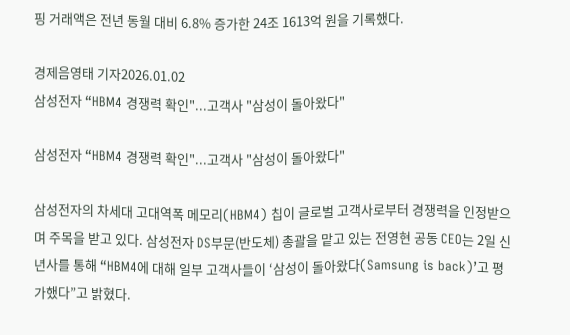핑 거래액은 전년 동월 대비 6.8% 증가한 24조 1613억 원을 기록했다.

경제음영태 기자2026.01.02
삼성전자 “HBM4 경쟁력 확인"...고객사 "삼성이 돌아왔다"

삼성전자 “HBM4 경쟁력 확인"...고객사 "삼성이 돌아왔다"

삼성전자의 차세대 고대역폭 메모리(HBM4) 칩이 글로벌 고객사로부터 경쟁력을 인정받으며 주목을 받고 있다. 삼성전자 DS부문(반도체) 총괄을 맡고 있는 전영현 공동 CEO는 2일 신년사를 통해 “HBM4에 대해 일부 고객사들이 ‘삼성이 돌아왔다(Samsung is back)’고 평가했다”고 밝혔다.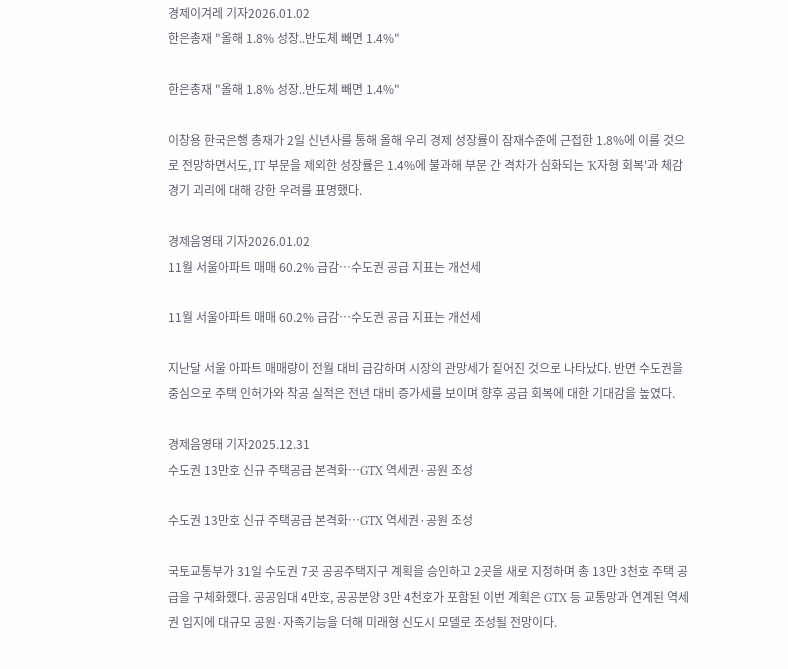경제이겨레 기자2026.01.02
한은총재 "올해 1.8% 성장..반도체 빼면 1.4%"

한은총재 "올해 1.8% 성장..반도체 빼면 1.4%"

이창용 한국은행 총재가 2일 신년사를 통해 올해 우리 경제 성장률이 잠재수준에 근접한 1.8%에 이를 것으로 전망하면서도, IT 부문을 제외한 성장률은 1.4%에 불과해 부문 간 격차가 심화되는 'K자형 회복'과 체감 경기 괴리에 대해 강한 우려를 표명했다.

경제음영태 기자2026.01.02
11월 서울아파트 매매 60.2% 급감…수도권 공급 지표는 개선세

11월 서울아파트 매매 60.2% 급감…수도권 공급 지표는 개선세

지난달 서울 아파트 매매량이 전월 대비 급감하며 시장의 관망세가 짙어진 것으로 나타났다. 반면 수도권을 중심으로 주택 인허가와 착공 실적은 전년 대비 증가세를 보이며 향후 공급 회복에 대한 기대감을 높였다.

경제음영태 기자2025.12.31
수도권 13만호 신규 주택공급 본격화…GTX 역세권·공원 조성

수도권 13만호 신규 주택공급 본격화…GTX 역세권·공원 조성

국토교통부가 31일 수도권 7곳 공공주택지구 계획을 승인하고 2곳을 새로 지정하며 총 13만 3천호 주택 공급을 구체화했다. 공공임대 4만호, 공공분양 3만 4천호가 포함된 이번 계획은 GTX 등 교통망과 연계된 역세권 입지에 대규모 공원·자족기능을 더해 미래형 신도시 모델로 조성될 전망이다.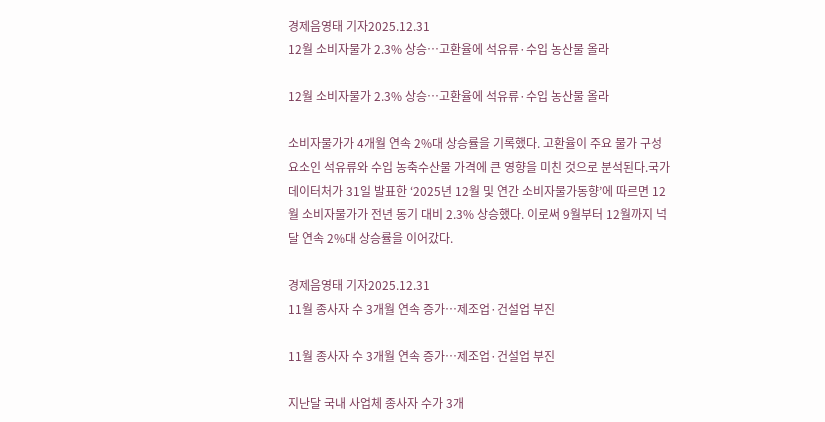경제음영태 기자2025.12.31
12월 소비자물가 2.3% 상승…고환율에 석유류·수입 농산물 올라

12월 소비자물가 2.3% 상승…고환율에 석유류·수입 농산물 올라

소비자물가가 4개월 연속 2%대 상승률을 기록했다. 고환율이 주요 물가 구성 요소인 석유류와 수입 농축수산물 가격에 큰 영향을 미친 것으로 분석된다.국가데이터처가 31일 발표한 ‘2025년 12월 및 연간 소비자물가동향’에 따르면 12월 소비자물가가 전년 동기 대비 2.3% 상승했다. 이로써 9월부터 12월까지 넉 달 연속 2%대 상승률을 이어갔다.

경제음영태 기자2025.12.31
11월 종사자 수 3개월 연속 증가…제조업·건설업 부진

11월 종사자 수 3개월 연속 증가…제조업·건설업 부진

지난달 국내 사업체 종사자 수가 3개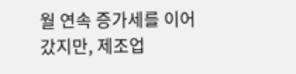월 연속 증가세를 이어갔지만, 제조업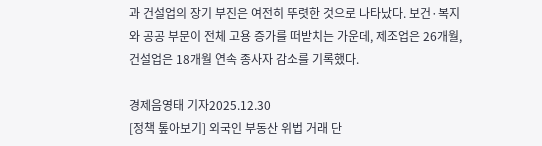과 건설업의 장기 부진은 여전히 뚜렷한 것으로 나타났다. 보건·복지와 공공 부문이 전체 고용 증가를 떠받치는 가운데, 제조업은 26개월, 건설업은 18개월 연속 종사자 감소를 기록했다.

경제음영태 기자2025.12.30
[정책 톺아보기] 외국인 부동산 위법 거래 단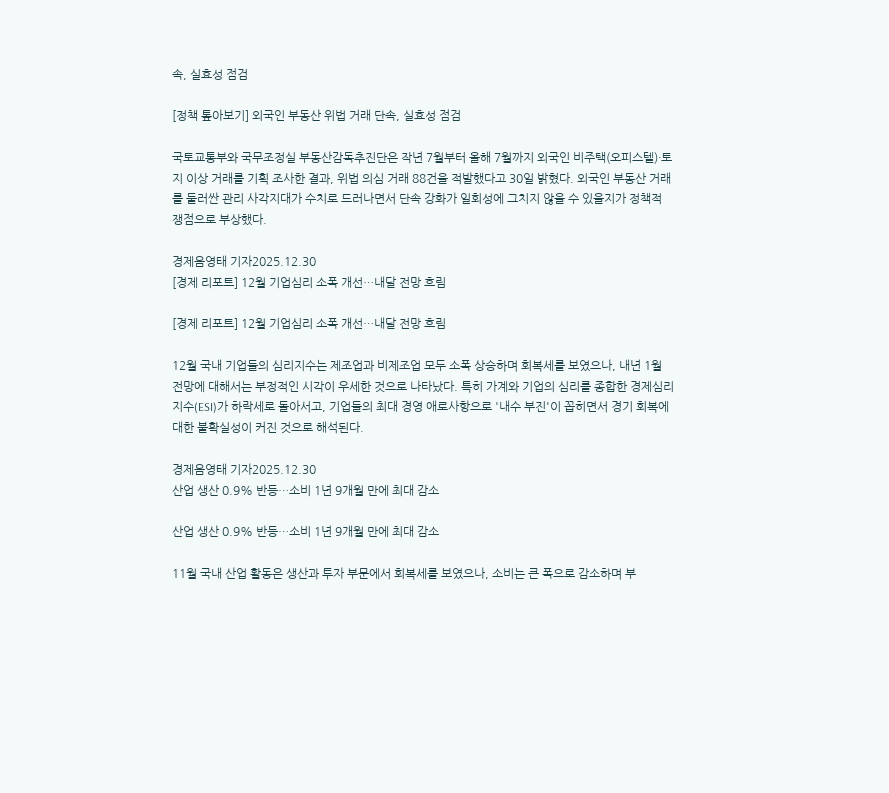속, 실효성 점검

[정책 톺아보기] 외국인 부동산 위법 거래 단속, 실효성 점검

국토교통부와 국무조정실 부동산감독추진단은 작년 7월부터 올해 7월까지 외국인 비주택(오피스텔)·토지 이상 거래를 기획 조사한 결과, 위법 의심 거래 88건을 적발했다고 30일 밝혔다. 외국인 부동산 거래를 둘러싼 관리 사각지대가 수치로 드러나면서 단속 강화가 일회성에 그치지 않을 수 있을지가 정책적 쟁점으로 부상했다.

경제음영태 기자2025.12.30
[경제 리포트] 12월 기업심리 소폭 개선…내달 전망 흐림

[경제 리포트] 12월 기업심리 소폭 개선…내달 전망 흐림

12월 국내 기업들의 심리지수는 제조업과 비제조업 모두 소폭 상승하며 회복세를 보였으나, 내년 1월 전망에 대해서는 부정적인 시각이 우세한 것으로 나타났다. 특히 가계와 기업의 심리를 종합한 경제심리지수(ESI)가 하락세로 돌아서고, 기업들의 최대 경영 애로사항으로 '내수 부진'이 꼽히면서 경기 회복에 대한 불확실성이 커진 것으로 해석된다.

경제음영태 기자2025.12.30
산업 생산 0.9% 반등…소비 1년 9개월 만에 최대 감소

산업 생산 0.9% 반등…소비 1년 9개월 만에 최대 감소

11월 국내 산업 활동은 생산과 투자 부문에서 회복세를 보였으나, 소비는 큰 폭으로 감소하며 부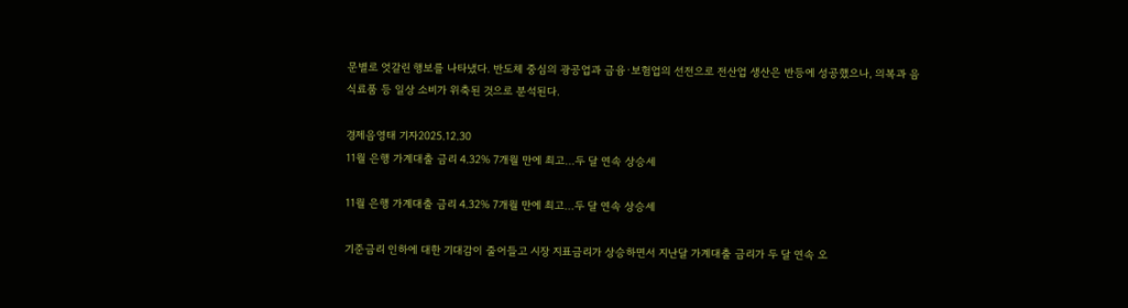문별로 엇갈린 행보를 나타냈다. 반도체 중심의 광공업과 금융·보험업의 선전으로 전산업 생산은 반등에 성공했으나, 의복과 음식료품 등 일상 소비가 위축된 것으로 분석된다.

경제음영태 기자2025.12.30
11월 은행 가계대출 금리 4.32% 7개월 만에 최고…두 달 연속 상승세

11월 은행 가계대출 금리 4.32% 7개월 만에 최고…두 달 연속 상승세

기준금리 인하에 대한 기대감이 줄어들고 시장 지표금리가 상승하면서 지난달 가계대출 금리가 두 달 연속 오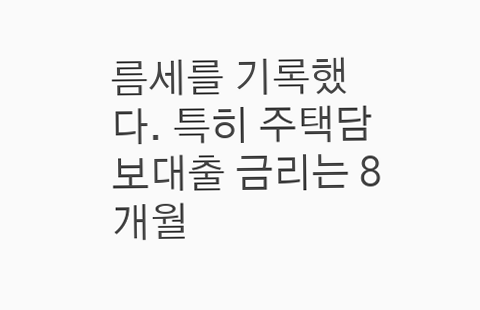름세를 기록했다. 특히 주택담보대출 금리는 8개월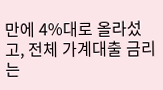만에 4%대로 올라섰고, 전체 가계대출 금리는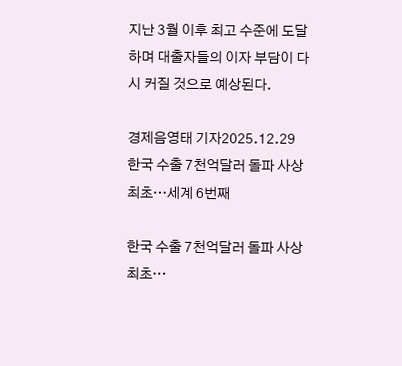지난 3월 이후 최고 수준에 도달하며 대출자들의 이자 부담이 다시 커질 것으로 예상된다.

경제음영태 기자2025.12.29
한국 수출 7천억달러 돌파 사상 최초…세계 6번째

한국 수출 7천억달러 돌파 사상 최초…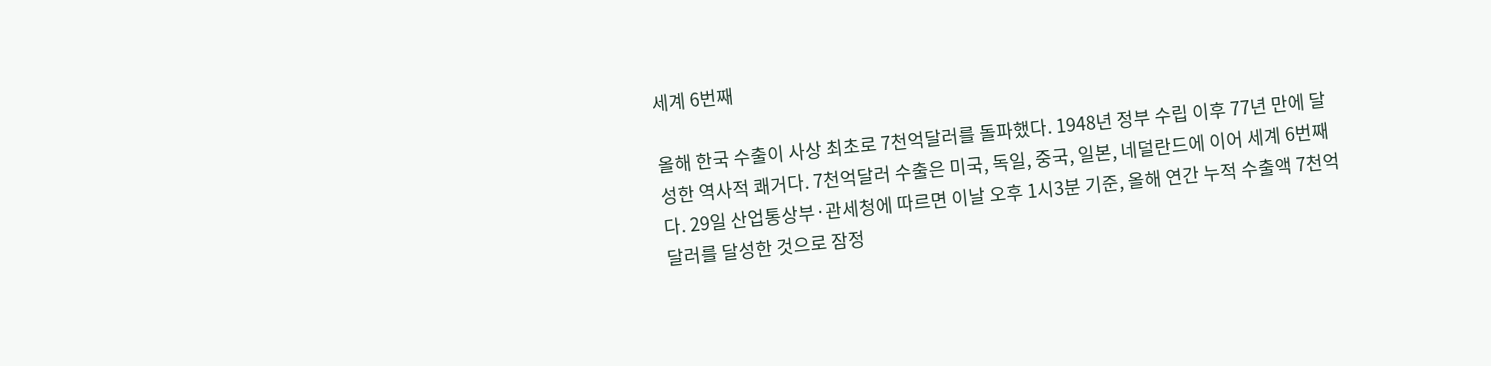세계 6번째

올해 한국 수출이 사상 최초로 7천억달러를 돌파했다. 1948년 정부 수립 이후 77년 만에 달성한 역사적 쾌거다. 7천억달러 수출은 미국, 독일, 중국, 일본, 네덜란드에 이어 세계 6번째다. 29일 산업통상부·관세청에 따르면 이날 오후 1시3분 기준, 올해 연간 누적 수출액 7천억달러를 달성한 것으로 잠정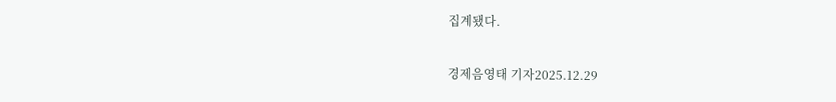집계됐다.

경제음영태 기자2025.12.29